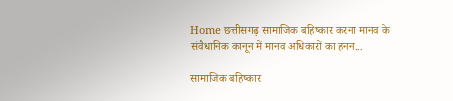Home छत्तीसगढ़ सामाजिक बहिष्कार करना मानव के संवैधानिक कानून में मानव अधिकारों का हनन...

सामाजिक बहिष्कार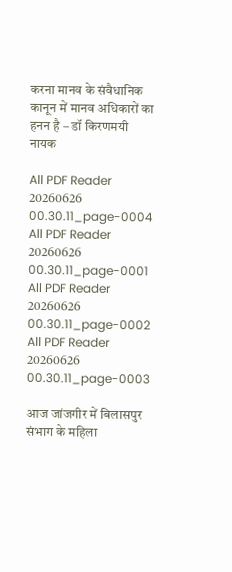करना मानव के संवैधानिक कानून में मानव अधिकारों का हनन है – डॉ किरणमयी नायक

All PDF Reader 20260626 00.30.11_page-0004
All PDF Reader 20260626 00.30.11_page-0001
All PDF Reader 20260626 00.30.11_page-0002
All PDF Reader 20260626 00.30.11_page-0003

आज जांजगीर में बिलासपुर संभाग के महिला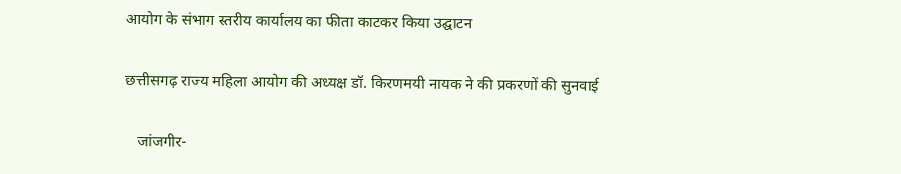आयोग के संभाग स्तरीय कार्यालय का फीता काटकर किया उद्घाटन

छत्तीसगढ़ राज्य महिला आयोग की अध्यक्ष डॉ. किरणमयी नायक ने की प्रकरणों की सुनवाई

   जांजगीर-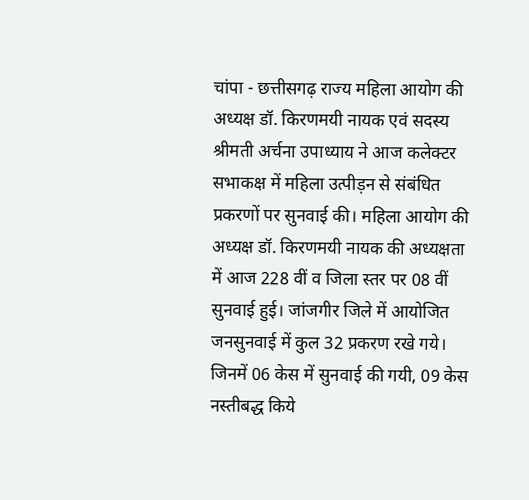चांपा - छत्तीसगढ़ राज्य महिला आयोग की अध्यक्ष डॉ. किरणमयी नायक एवं सदस्य श्रीमती अर्चना उपाध्याय ने आज कलेक्टर सभाकक्ष में महिला उत्पीड़न से संबंधित प्रकरणों पर सुनवाई की। महिला आयोग की अध्यक्ष डॉ. किरणमयी नायक की अध्यक्षता में आज 228 वीं व जिला स्तर पर 08 वीं सुनवाई हुई। जांजगीर जिले में आयोजित जनसुनवाई में कुल 32 प्रकरण रखे गये। जिनमें 06 केस में सुनवाई की गयी, 09 केस नस्तीबद्ध किये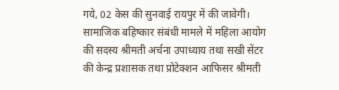गये, 02 केस की सुनवाई रायपुर में की जावेगी। सामाजिक बहिष्कार संबंधी मामले में महिला आयोग की सदस्य श्रीमती अर्चना उपाध्याय तथा सखी सेंटर की केन्द्र प्रशासक तथा प्रोटेक्शन आफिसर श्रीमती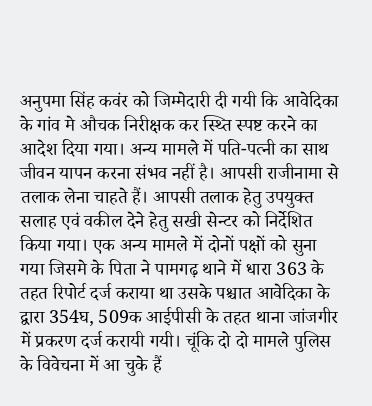अनुपमा सिंह कवंर को जिम्मेदारी दी गयी कि आवेदिका के गांव मे औचक निरीक्षक कर स्थ्ति स्पष्ट करने का आदेश दिया गया। अन्य मामले में पति-पत्नी का साथ जीवन यापन करना संभव नहीं है। आपसी राजीनामा से तलाक लेना चाहते हैं। आपसी तलाक हेतु उपयुक्त सलाह एवं वकील देने हेतु सखी सेन्टर को निर्देशित किया गया। एक अन्य मामले में दोनों पक्षों को सुना गया जिसमे के पिता ने पामगढ़ थाने में धारा 363 के तहत रिपोर्ट दर्ज कराया था उसके पश्चात आवेदिका के द्वारा 354घ, 509क आईपीसी के तहत थाना जांजगीर में प्रकरण दर्ज करायी गयी। चूंकि दो दो मामले पुलिस के विवेचना में आ चुके हैं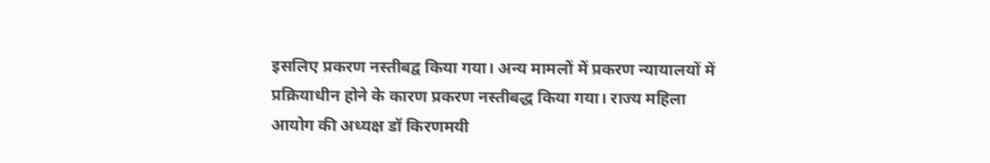इसलिए प्रकरण नस्तीबद्व किया गया। अन्य मामलों में प्रकरण न्यायालयों में प्रक्रियाधीन होने के कारण प्रकरण नस्तीबद्ध किया गया। राज्य महिला आयोग की अध्यक्ष डॉ किरणमयी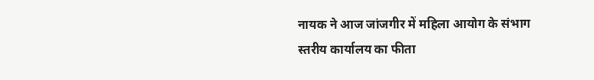नायक ने आज जांजगीर में महिला आयोग के संभाग स्तरीय कार्यालय का फीता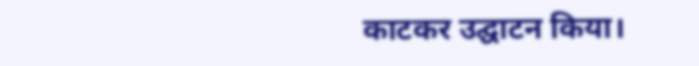काटकर उद्घाटन किया।